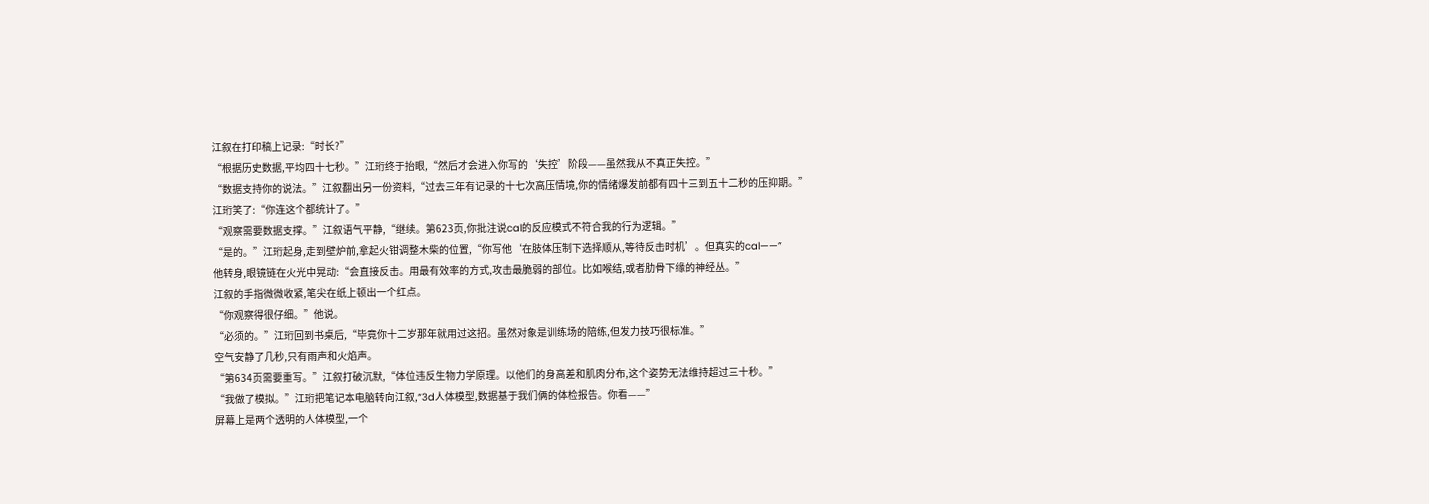江叙在打印稿上记录:“时长?”
“根据历史数据,平均四十七秒。”江珩终于抬眼,“然后才会进入你写的‘失控’阶段——虽然我从不真正失控。”
“数据支持你的说法。”江叙翻出另一份资料,“过去三年有记录的十七次高压情境,你的情绪爆发前都有四十三到五十二秒的压抑期。”
江珩笑了:“你连这个都统计了。”
“观察需要数据支撑。”江叙语气平静,“继续。第623页,你批注说cal的反应模式不符合我的行为逻辑。”
“是的。”江珩起身,走到壁炉前,拿起火钳调整木柴的位置,“你写他‘在肢体压制下选择顺从,等待反击时机’。但真实的cal——”
他转身,眼镜链在火光中晃动:“会直接反击。用最有效率的方式,攻击最脆弱的部位。比如喉结,或者肋骨下缘的神经丛。”
江叙的手指微微收紧,笔尖在纸上顿出一个红点。
“你观察得很仔细。”他说。
“必须的。”江珩回到书桌后,“毕竟你十二岁那年就用过这招。虽然对象是训练场的陪练,但发力技巧很标准。”
空气安静了几秒,只有雨声和火焰声。
“第634页需要重写。”江叙打破沉默,“体位违反生物力学原理。以他们的身高差和肌肉分布,这个姿势无法维持超过三十秒。”
“我做了模拟。”江珩把笔记本电脑转向江叙,“3d人体模型,数据基于我们俩的体检报告。你看——”
屏幕上是两个透明的人体模型,一个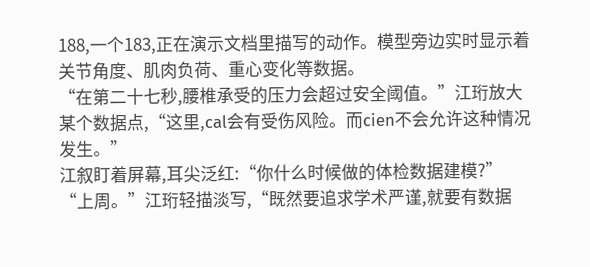188,一个183,正在演示文档里描写的动作。模型旁边实时显示着关节角度、肌肉负荷、重心变化等数据。
“在第二十七秒,腰椎承受的压力会超过安全阈值。”江珩放大某个数据点,“这里,cal会有受伤风险。而cien不会允许这种情况发生。”
江叙盯着屏幕,耳尖泛红:“你什么时候做的体检数据建模?”
“上周。”江珩轻描淡写,“既然要追求学术严谨,就要有数据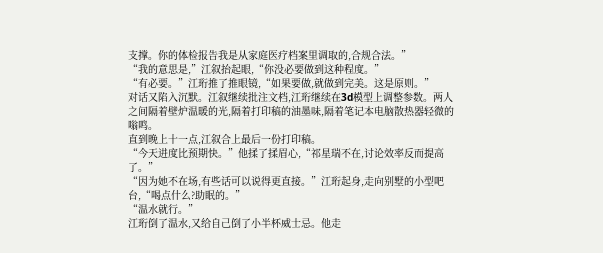支撑。你的体检报告我是从家庭医疗档案里调取的,合规合法。”
“我的意思是,”江叙抬起眼,“你没必要做到这种程度。”
“有必要。”江珩推了推眼镜,“如果要做,就做到完美。这是原则。”
对话又陷入沉默。江叙继续批注文档,江珩继续在3d模型上调整参数。两人之间隔着壁炉温暖的光,隔着打印稿的油墨味,隔着笔记本电脑散热器轻微的嗡鸣。
直到晚上十一点,江叙合上最后一份打印稿。
“今天进度比预期快。”他揉了揉眉心,“祁星瑞不在,讨论效率反而提高了。”
“因为她不在场,有些话可以说得更直接。”江珩起身,走向别墅的小型吧台,“喝点什么?助眠的。”
“温水就行。”
江珩倒了温水,又给自己倒了小半杯威士忌。他走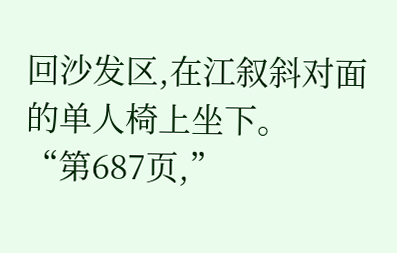回沙发区,在江叙斜对面的单人椅上坐下。
“第687页,”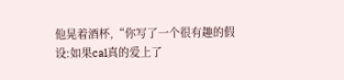他晃着酒杯,“你写了一个很有趣的假设:如果cal真的爱上了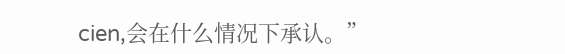cien,会在什么情况下承认。”